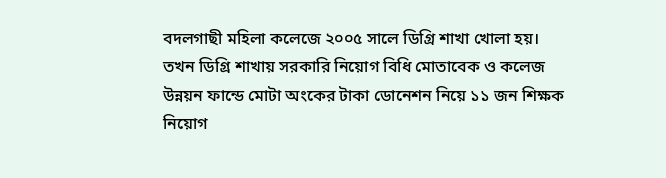বদলগাছী মহিলা কলেজে ২০০৫ সালে ডিগ্রি শাখা খোলা হয়। তখন ডিগ্রি শাখায় সরকারি নিয়োগ বিধি মোতাবেক ও কলেজ উন্নয়ন ফান্ডে মোটা অংকের টাকা ডোনেশন নিয়ে ১১ জন শিক্ষক নিয়োগ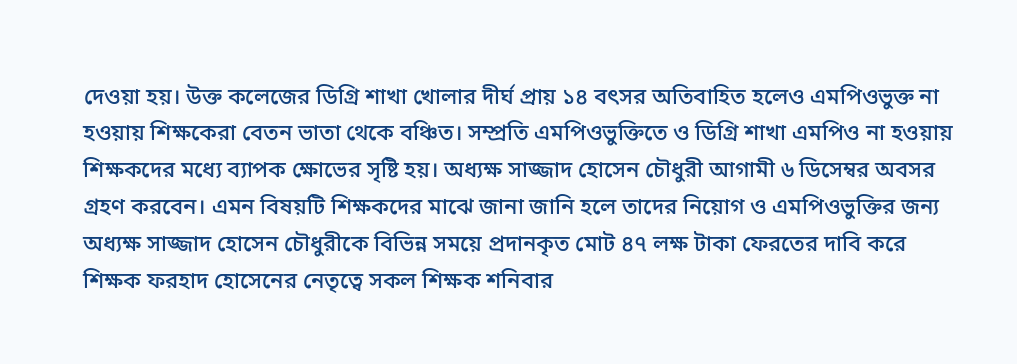দেওয়া হয়। উক্ত কলেজের ডিগ্রি শাখা খোলার দীর্ঘ প্রায় ১৪ বৎসর অতিবাহিত হলেও এমপিওভুক্ত না হওয়ায় শিক্ষকেরা বেতন ভাতা থেকে বঞ্চিত। সম্প্রতি এমপিওভুক্তিতে ও ডিগ্রি শাখা এমপিও না হওয়ায় শিক্ষকদের মধ্যে ব্যাপক ক্ষোভের সৃষ্টি হয়। অধ্যক্ষ সাজ্জাদ হোসেন চৌধুরী আগামী ৬ ডিসেম্বর অবসর গ্রহণ করবেন। এমন বিষয়টি শিক্ষকদের মাঝে জানা জানি হলে তাদের নিয়োগ ও এমপিওভুক্তির জন্য অধ্যক্ষ সাজ্জাদ হোসেন চৌধুরীকে বিভিন্ন সময়ে প্রদানকৃত মোট ৪৭ লক্ষ টাকা ফেরতের দাবি করে শিক্ষক ফরহাদ হোসেনের নেতৃত্বে সকল শিক্ষক শনিবার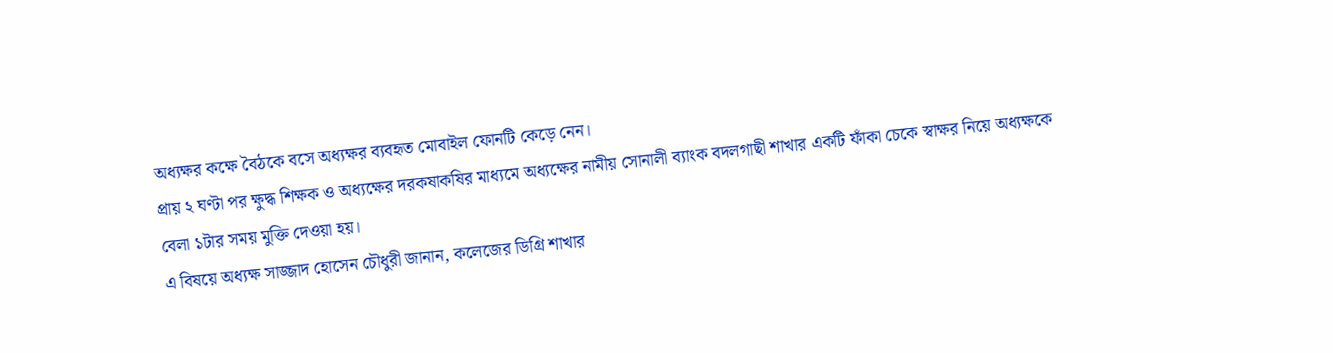অধ্যক্ষর কক্ষে বৈঠকে বসে অধ্যক্ষর ব্যবহৃত মোবাইল ফোনটি কেড়ে নেন।
প্রায় ২ ঘণ্টা পর ক্ষুদ্ধ শিক্ষক ও অধ্যক্ষের দরকষাকষির মাধ্যমে অধ্যক্ষের নামীয় সোনালী ব্যাংক বদলগাছী শাখার একটি ফাঁকা চেকে স্বাক্ষর নিয়ে অধ্যক্ষকে বেলা ১টার সময় মুক্তি দেওয়া হয়।
এ বিষয়ে অধ্যক্ষ সাজ্জাদ হোসেন চৌধুরী জানান, কলেজের ডিগ্রি শাখার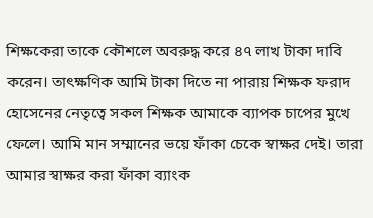শিক্ষকেরা তাকে কৌশলে অবরুদ্ধ করে ৪৭ লাখ টাকা দাবি করেন। তাৎক্ষণিক আমি টাকা দিতে না পারায় শিক্ষক ফরাদ হোসেনের নেতৃত্বে সকল শিক্ষক আমাকে ব্যাপক চাপের মুখে ফেলে। আমি মান সম্মানের ভয়ে ফাঁকা চেকে স্বাক্ষর দেই। তারা আমার স্বাক্ষর করা ফাঁকা ব্যাংক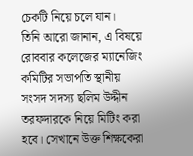চেকটি নিয়ে চলে যান।
তিনি আরো জানান, এ বিষয়ে রোববার কলেজের ম্যানেজিং কমিটির সভাপতি স্থানীয় সংসদ সদস্য ছলিম উদ্দীন তরফদারকে নিয়ে মিটিং করা হবে। সেখানে উক্ত শিক্ষকেরা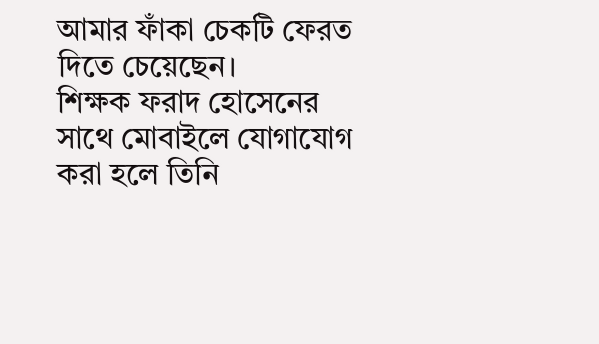আমার ফাঁকা চেকটি ফেরত দিতে চেয়েছেন।
শিক্ষক ফরাদ হোসেনের সাথে মোবাইলে যোগাযোগ করা হলে তিনি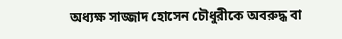অধ্যক্ষ সাজ্জাদ হোসেন চৌধুরীকে অবরুদ্ধ বা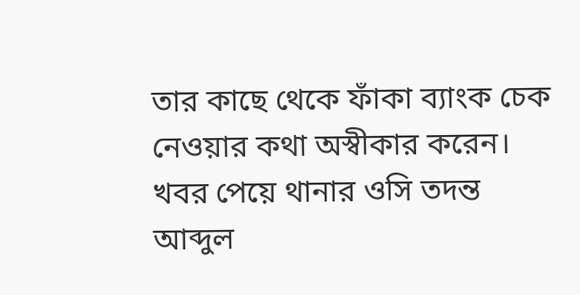তার কাছে থেকে ফাঁকা ব্যাংক চেক নেওয়ার কথা অস্বীকার করেন। খবর পেয়ে থানার ওসি তদন্ত আব্দুল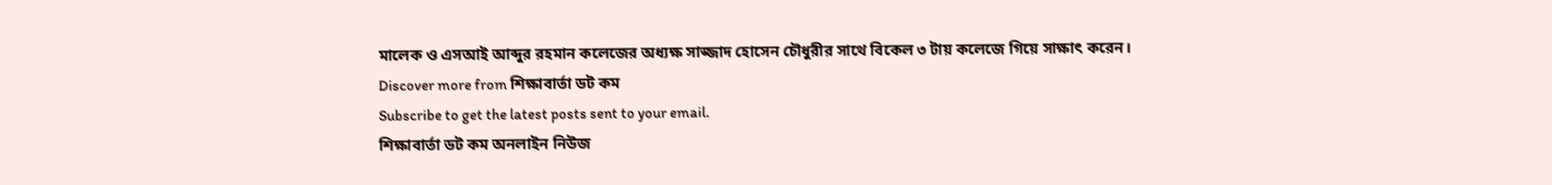মালেক ও এসআই আব্দুর রহমান কলেজের অধ্যক্ষ সাজ্জাদ হোসেন চৌধুরীর সাথে বিকেল ৩ টায় কলেজে গিয়ে সাক্ষাৎ করেন।
Discover more from শিক্ষাবার্তা ডট কম
Subscribe to get the latest posts sent to your email.
শিক্ষাবার্তা ডট কম অনলাইন নিউজ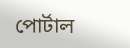পোর্টাল